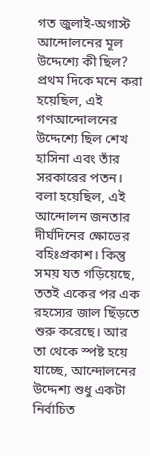গত জুলাই-অগাস্ট আন্দোলনের মূল উদ্দেশ্যে কী ছিল?
প্রথম দিকে মনে করা হয়েছিল, এই গণআন্দোলনের উদ্দেশ্যে ছিল শেখ হাসিনা এবং তাঁর সরকারের পতন। বলা হয়েছিল, এই আন্দোলন জনতার দীর্ঘদিনের ক্ষোভের বহিঃপ্রকাশ। কিন্তু সময় যত গড়িয়েছে, ততই একের পর এক রহস্যের জাল ছিঁড়তে শুরু করেছে। আর তা থেকে স্পষ্ট হয়ে যাচ্ছে, আন্দোলনের উদ্দেশ্য শুধু একটা নির্বাচিত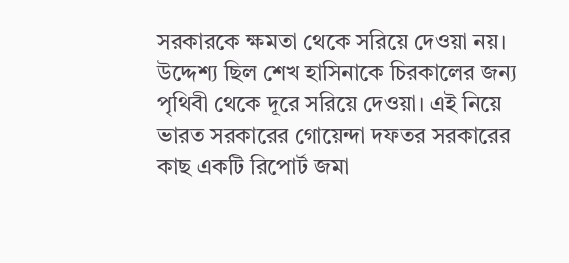সরকারকে ক্ষমতা থেকে সরিয়ে দেওয়া নয়। উদ্দেশ্য ছিল শেখ হাসিনাকে চিরকালের জন্য পৃথিবী থেকে দূরে সরিয়ে দেওয়া। এই নিয়ে ভারত সরকারের গোয়েন্দা দফতর সরকারের কাছ একটি রিপোর্ট জমা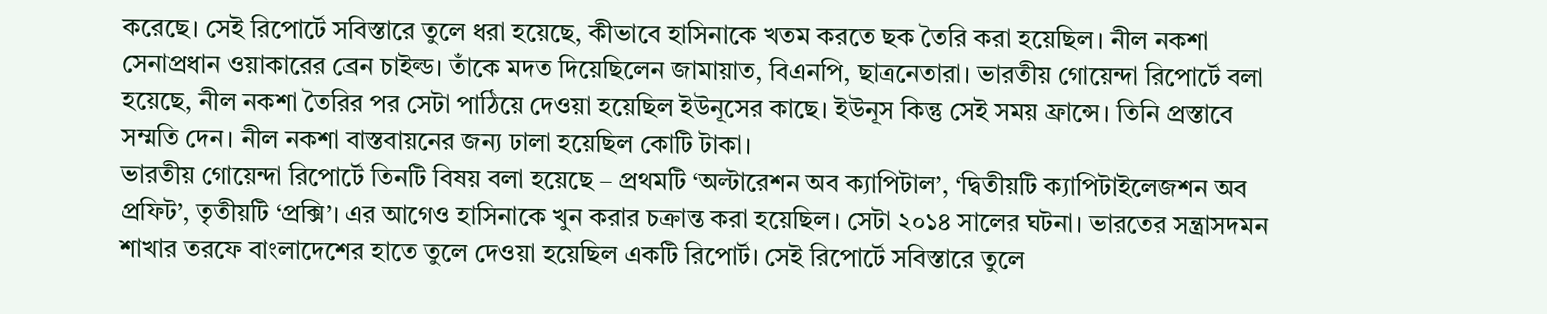করেছে। সেই রিপোর্টে সবিস্তারে তুলে ধরা হয়েছে, কীভাবে হাসিনাকে খতম করতে ছক তৈরি করা হয়েছিল। নীল নকশা সেনাপ্রধান ওয়াকারের ব্রেন চাইল্ড। তাঁকে মদত দিয়েছিলেন জামায়াত, বিএনপি, ছাত্রনেতারা। ভারতীয় গোয়েন্দা রিপোর্টে বলা হয়েছে, নীল নকশা তৈরির পর সেটা পাঠিয়ে দেওয়া হয়েছিল ইউনূসের কাছে। ইউনূস কিন্তু সেই সময় ফ্রান্সে। তিনি প্রস্তাবে সম্মতি দেন। নীল নকশা বাস্তবায়নের জন্য ঢালা হয়েছিল কোটি টাকা।
ভারতীয় গোয়েন্দা রিপোর্টে তিনটি বিষয় বলা হয়েছে – প্রথমটি ‘অল্টারেশন অব ক্যাপিটাল’, ‘দ্বিতীয়টি ক্যাপিটাইলেজশন অব প্রফিট’, তৃতীয়টি ‘প্রক্সি’। এর আগেও হাসিনাকে খুন করার চক্রান্ত করা হয়েছিল। সেটা ২০১৪ সালের ঘটনা। ভারতের সন্ত্রাসদমন শাখার তরফে বাংলাদেশের হাতে তুলে দেওয়া হয়েছিল একটি রিপোর্ট। সেই রিপোর্টে সবিস্তারে তুলে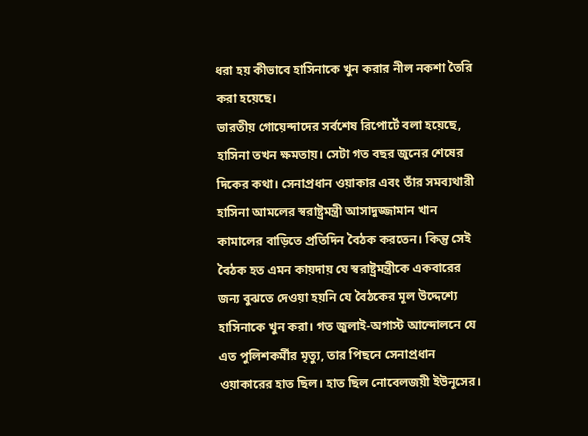ধরা হয় কীভাবে হাসিনাকে খুন করার নীল নকশা তৈরি করা হয়েছে।
ভারতীয় গোয়েন্দাদের সর্বশেষ রিপোর্টে বলা হয়েছে, হাসিনা তখন ক্ষমতায়। সেটা গত বছর জুনের শেষের দিকের কথা। সেনাপ্রধান ওয়াকার এবং তাঁর সমব্যথারী হাসিনা আমলের স্বরাষ্ট্রমন্ত্রী আসাদুজ্জামান খান কামালের বাড়িতে প্রতিদিন বৈঠক করতেন। কিন্তু সেই বৈঠক হত এমন কায়দায় যে স্বরাষ্ট্রমন্ত্রীকে একবারের জন্য বুঝতে দেওয়া হয়নি যে বৈঠকের মূল উদ্দেশ্যে হাসিনাকে খুন করা। গত জুলাই-অগাস্ট আন্দোলনে যে এত পুলিশকর্মীর মৃত্যু, তার পিছনে সেনাপ্রধান ওয়াকারের হাত ছিল। হাত ছিল নোবেলজয়ী ইউনূসের।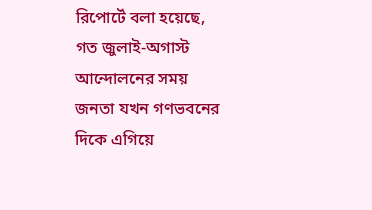রিপোর্টে বলা হয়েছে, গত জুলাই-অগাস্ট আন্দোলনের সময় জনতা যখন গণভবনের দিকে এগিয়ে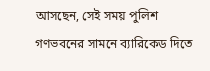আসছেন, সেই সময় পুলিশ গণভবনের সামনে ব্যারিকেড দিতে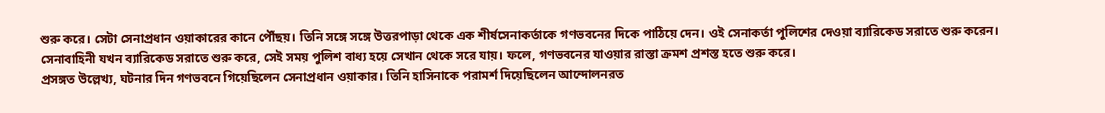শুরু করে। সেটা সেনাপ্রধান ওয়াকারের কানে পৌঁছয়। তিনি সঙ্গে সঙ্গে উত্তরপাড়া থেকে এক শীর্ষসেনাকর্তাকে গণভবনের দিকে পাঠিয়ে দেন। ওই সেনাকর্তা পুলিশের দেওয়া ব্যারিকেড সরাতে শুরু করেন। সেনাবাহিনী যখন ব্যারিকেড সরাতে শুরু করে, সেই সময় পুলিশ বাধ্য হয়ে সেখান থেকে সরে যায়। ফলে, গণভবনের যাওয়ার রাস্তা ক্রমশ প্রশস্ত হতে শুরু করে।
প্রসঙ্গত উল্লেখ্য, ঘটনার দিন গণভবনে গিয়েছিলেন সেনাপ্রধান ওয়াকার। তিনি হাসিনাকে পরামর্শ দিয়েছিলেন আন্দোলনরত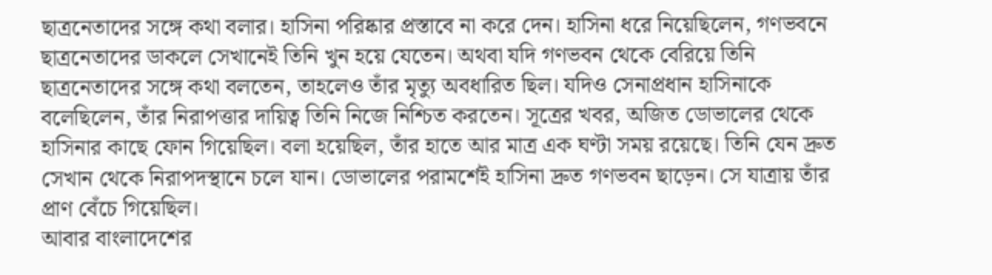ছাত্রনেতাদের সঙ্গে কথা বলার। হাসিনা পরিষ্কার প্রস্তাবে না করে দেন। হাসিনা ধরে নিয়েছিলেন, গণভবনে ছাত্রনেতাদের ডাকলে সেখানেই তিনি খুন হয়ে যেতেন। অথবা যদি গণভবন থেকে বেরিয়ে তিনি ছাত্রনেতাদের সঙ্গে কথা বলতেন, তাহলেও তাঁর মৃত্যু অবধারিত ছিল। যদিও সেনাপ্রধান হাসিনাকে বলেছিলেন, তাঁর নিরাপত্তার দায়িত্ব তিনি নিজে নিশ্চিত করতেন। সূত্রের খবর, অজিত ডোভালের থেকে হাসিনার কাছে ফোন গিয়েছিল। বলা হয়েছিল, তাঁর হাতে আর মাত্র এক ঘণ্টা সময় রয়েছে। তিনি যেন দ্রুত সেখান থেকে নিরাপদস্থানে চলে যান। ডোভালের পরামর্শেই হাসিনা দ্রুত গণভবন ছাড়েন। সে যাত্রায় তাঁর প্রাণ বেঁচে গিয়েছিল।
আবার বাংলাদেশের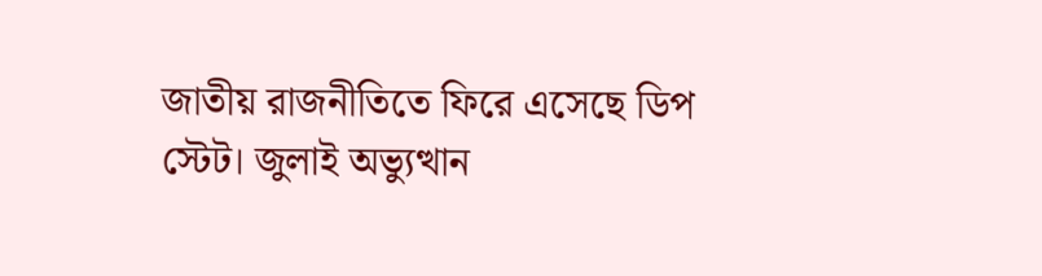জাতীয় রাজনীতিতে ফিরে এসেছে ডিপ স্টেট। জুলাই অভ্যুত্থান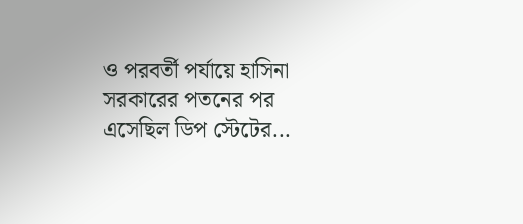ও পরবর্তী পর্যায়ে হাসিনা সরকারের পতনের পর এসেছিল ডিপ স্টেটের...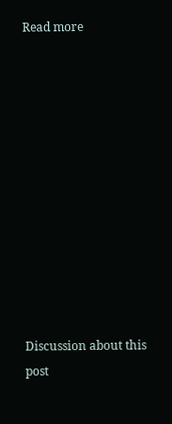Read more












Discussion about this post